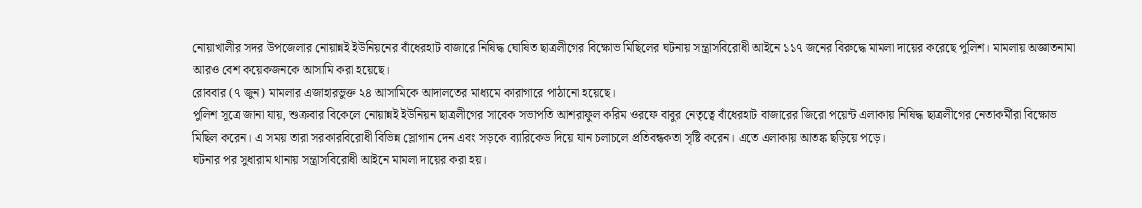নোয়াখালীর সদর উপজেলার নোয়ান্নই ইউনিয়নের বাঁধেরহাট বাজারে নিষিদ্ধ ঘোষিত ছাত্রলীগের বিক্ষোভ মিছিলের ঘটনায় সন্ত্রাসবিরোধী আইনে ১১৭ জনের বিরুদ্ধে মামলা দায়ের করেছে পুলিশ। মামলায় অজ্ঞাতনামা আরও বেশ কয়েকজনকে আসামি করা হয়েছে।
রোববার (৭ জুন) মামলার এজাহারভুক্ত ২৪ আসামিকে আদালতের মাধ্যমে কারাগারে পাঠানো হয়েছে।
পুলিশ সূত্রে জানা যায়, শুক্রবার বিকেলে নোয়ান্নই ইউনিয়ন ছাত্রলীগের সাবেক সভাপতি আশরাফুল করিম ওরফে বাবুর নেতৃত্বে বাঁধেরহাট বাজারের জিরো পয়েন্ট এলাকায় নিষিদ্ধ ছাত্রলীগের নেতাকর্মীরা বিক্ষোভ মিছিল করেন। এ সময় তারা সরকারবিরোধী বিভিন্ন স্লোগান দেন এবং সড়কে ব্যারিকেড দিয়ে যান চলাচলে প্রতিবন্ধকতা সৃষ্টি করেন। এতে এলাকায় আতঙ্ক ছড়িয়ে পড়ে।
ঘটনার পর সুধারাম থানায় সন্ত্রাসবিরোধী আইনে মামলা দায়ের করা হয়।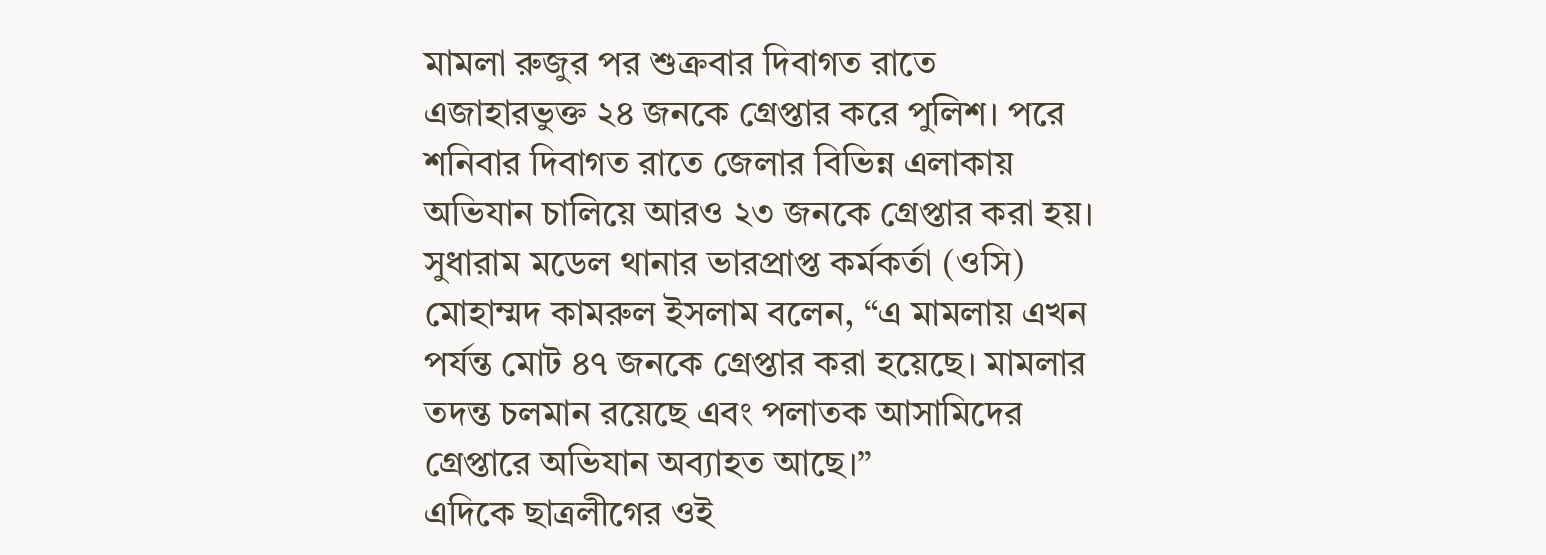মামলা রুজুর পর শুক্রবার দিবাগত রাতে এজাহারভুক্ত ২৪ জনকে গ্রেপ্তার করে পুলিশ। পরে শনিবার দিবাগত রাতে জেলার বিভিন্ন এলাকায় অভিযান চালিয়ে আরও ২৩ জনকে গ্রেপ্তার করা হয়।
সুধারাম মডেল থানার ভারপ্রাপ্ত কর্মকর্তা (ওসি) মোহাম্মদ কামরুল ইসলাম বলেন, “এ মামলায় এখন পর্যন্ত মোট ৪৭ জনকে গ্রেপ্তার করা হয়েছে। মামলার তদন্ত চলমান রয়েছে এবং পলাতক আসামিদের গ্রেপ্তারে অভিযান অব্যাহত আছে।”
এদিকে ছাত্রলীগের ওই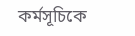কর্মসূচিকে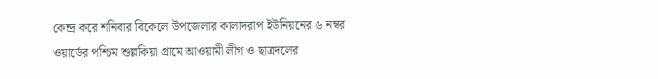কেন্দ্র করে শনিবার বিকেলে উপজেলার কালাদরাপ ইউনিয়নের ৬ নম্বর ওয়ার্ডের পশ্চিম শুল্লকিয়া গ্রামে আওয়ামী লীগ ও ছাত্রদলের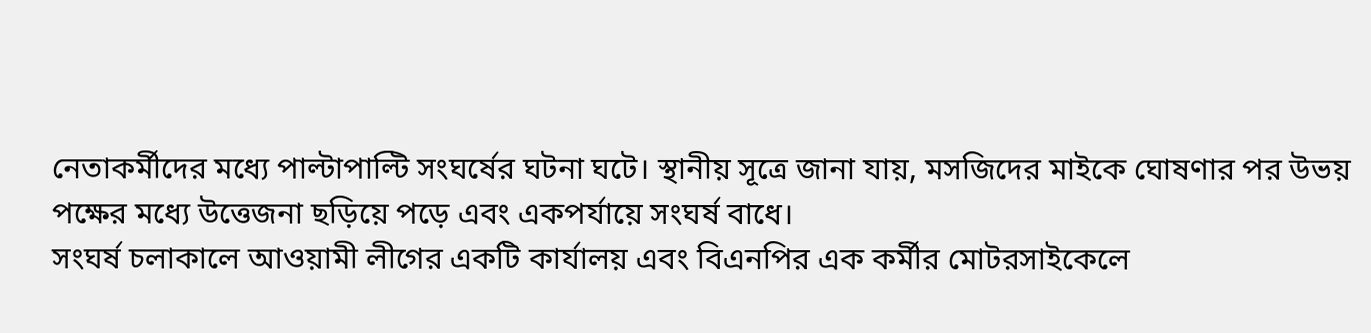নেতাকর্মীদের মধ্যে পাল্টাপাল্টি সংঘর্ষের ঘটনা ঘটে। স্থানীয় সূত্রে জানা যায়, মসজিদের মাইকে ঘোষণার পর উভয় পক্ষের মধ্যে উত্তেজনা ছড়িয়ে পড়ে এবং একপর্যায়ে সংঘর্ষ বাধে।
সংঘর্ষ চলাকালে আওয়ামী লীগের একটি কার্যালয় এবং বিএনপির এক কর্মীর মোটরসাইকেলে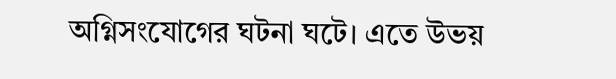অগ্নিসংযোগের ঘটনা ঘটে। এতে উভয়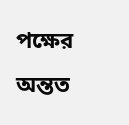পক্ষের অন্তত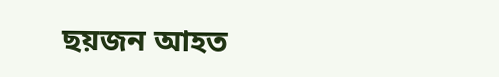ছয়জন আহত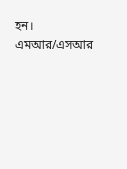হন।
এমআর/এসআর